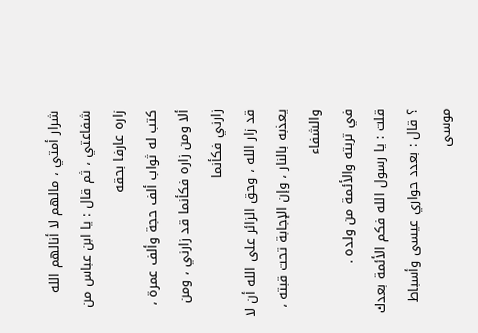شرار أمتي ، مالهم لا أنالهم الله شفاعتي ، ثم قال : يا ابن عباس من زاره عارفا بحقه
كتب له ثواب ألف حجة وألف عمرة ، ألا ومن زاره فكأنما قد زارني ، ومن زارني فكأنما
قد زار الله ، وحق الزائر على الله أن لا يعذبه بالنار ، وإن الإجابة تحت قبته ، والشفاء
في تربته والأئمة من ولده .
قلت : يا رسول الله فكم الأئمة بعدك ؟ قال : بعدد حواري عيسى وأسباط موسى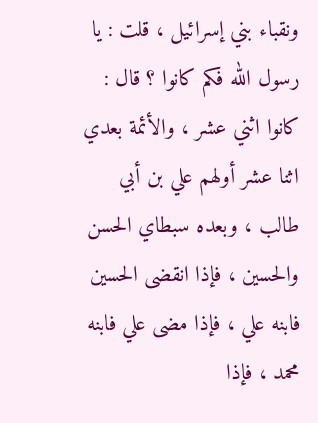ونقباء بني إسرائيل ، قلت : يا رسول الله فكم كانوا ؟ قال : كانوا اثني عشر ، والأئمة بعدي
اثنا عشر أولهم علي بن أبي طالب ، وبعده سبطاي الحسن والحسين ، فإذا انقضى الحسين
فابنه علي ، فإذا مضى علي فابنه محمد ، فإذا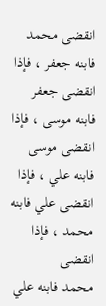انقضى محمد فابنه جعفر ، فإذا انقضى جعفر
فابنه موسى ، فإذا انقضى موسى فابنه علي ، فإذا انقضى علي فابنه محمد ، فإذا انقضى
محمد فابنه علي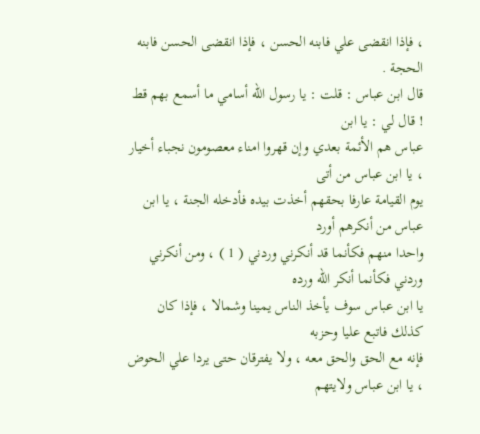، فإذا انقضى علي فابنه الحسن ، فإذا انقضى الحسن فابنه الحجة .
قال ابن عباس : قلت : يا رسول الله أسامي ما أسمع بهم قط ! قال لي : يا ابن
عباس هم الأئمة بعدي وإن قهروا امناء معصومون نجباء أخيار ، يا ابن عباس من أتى
يوم القيامة عارفا بحقهم أخذت بيده فأدخله الجنة ، يا ابن عباس من أنكرهم أورد
واحدا منهم فكأنما قد أنكرني وردني ( 1 ) ، ومن أنكرني وردني فكأنما أنكر الله ورده
يا ابن عباس سوف يأخذ الناس يمينا وشمالا ، فإذا كان كذلك فاتبع عليا وحزبه
فإنه مع الحق والحق معه ، ولا يفترقان حتى يردا علي الحوض ، يا ابن عباس ولايتهم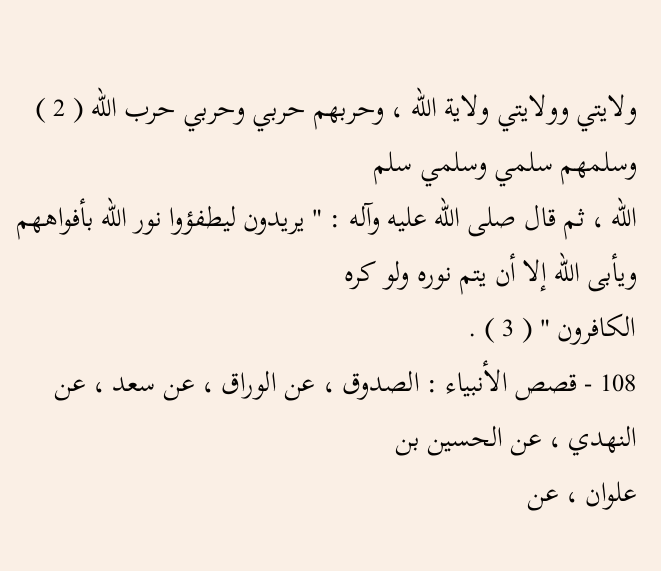ولايتي وولايتي ولاية الله ، وحربهم حربي وحربي حرب الله ( 2 ) وسلمهم سلمي وسلمي سلم
الله ، ثم قال صلى الله عليه وآله : " يريدون ليطفؤوا نور الله بأفواههم ويأبى الله إلا أن يتم نوره ولو كره
الكافرون " ( 3 ) .
108 - قصص الأنبياء : الصدوق ، عن الوراق ، عن سعد ، عن النهدي ، عن الحسين بن
علوان ، عن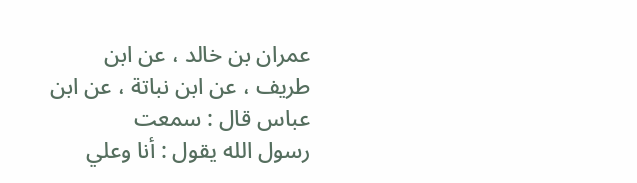عمران بن خالد ، عن ابن طريف ، عن ابن نباتة ، عن ابن عباس قال : سمعت
رسول الله يقول : أنا وعلي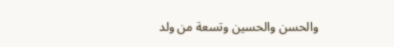والحسن والحسين وتسعة من ولد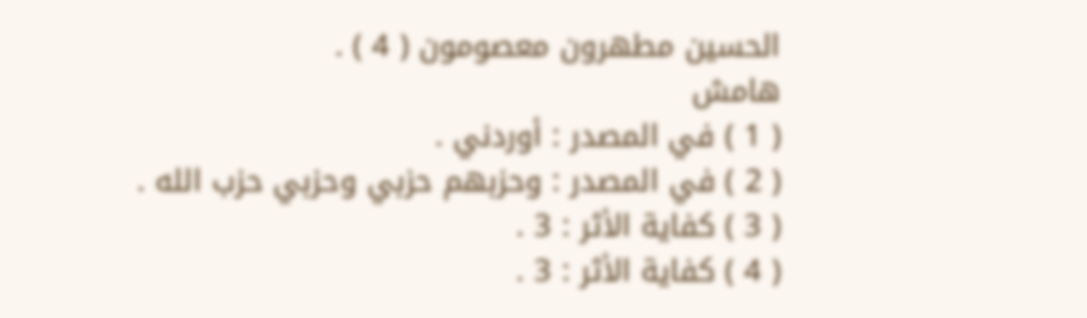الحسين مطهرون معصومون ( 4 ) .
هامش
( 1 ) في المصدر : أوردني .
( 2 ) في المصدر : وحزبهم حزبي وحزبي حزب الله .
( 3 ) كفاية الأثر : 3 .
( 4 ) كفاية الأثر : 3 .